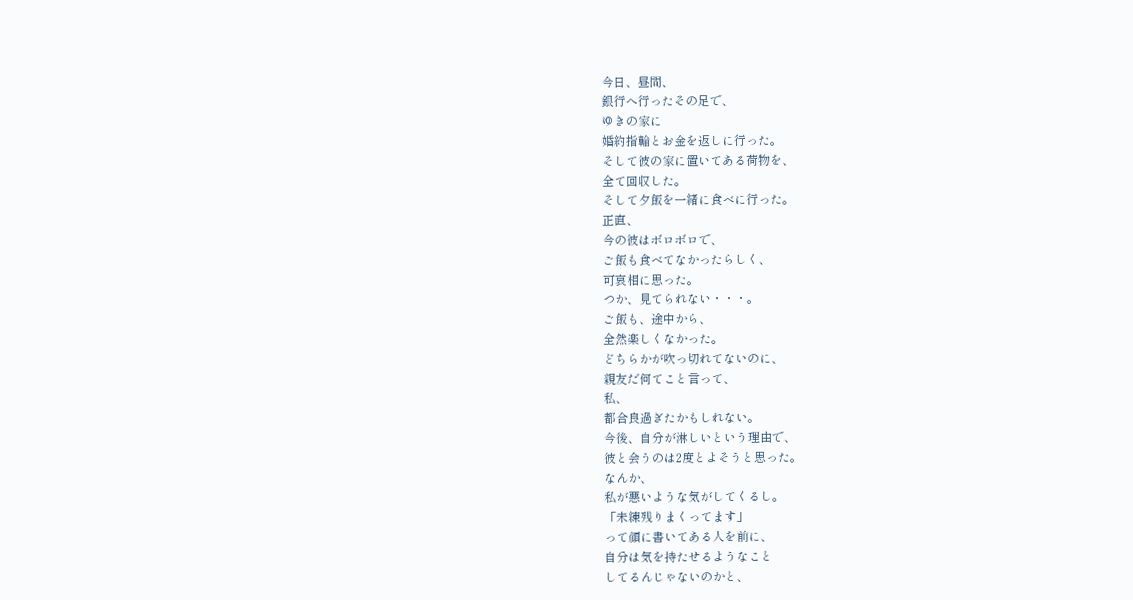今日、昼間、
銀行へ行ったその足で、
ゆきの家に
婚約指輪とお金を返しに行った。
そして彼の家に置いてある荷物を、
全て回収した。
そして夕飯を一緒に食べに行った。
正直、
今の彼はボロボロで、
ご飯も食べてなかったらしく、
可哀相に思った。
つか、見てられない・・・。
ご飯も、途中から、
全然楽しくなかった。
どちらかが吹っ切れてないのに、
親友だ何てこと言って、
私、
都合良過ぎたかもしれない。
今後、自分が淋しいという理由で、
彼と会うのは2度とよそうと思った。
なんか、
私が悪いような気がしてくるし。
「未練残りまくってます」
って顔に書いてある人を前に、
自分は気を持たせるようなこと
してるんじゃないのかと、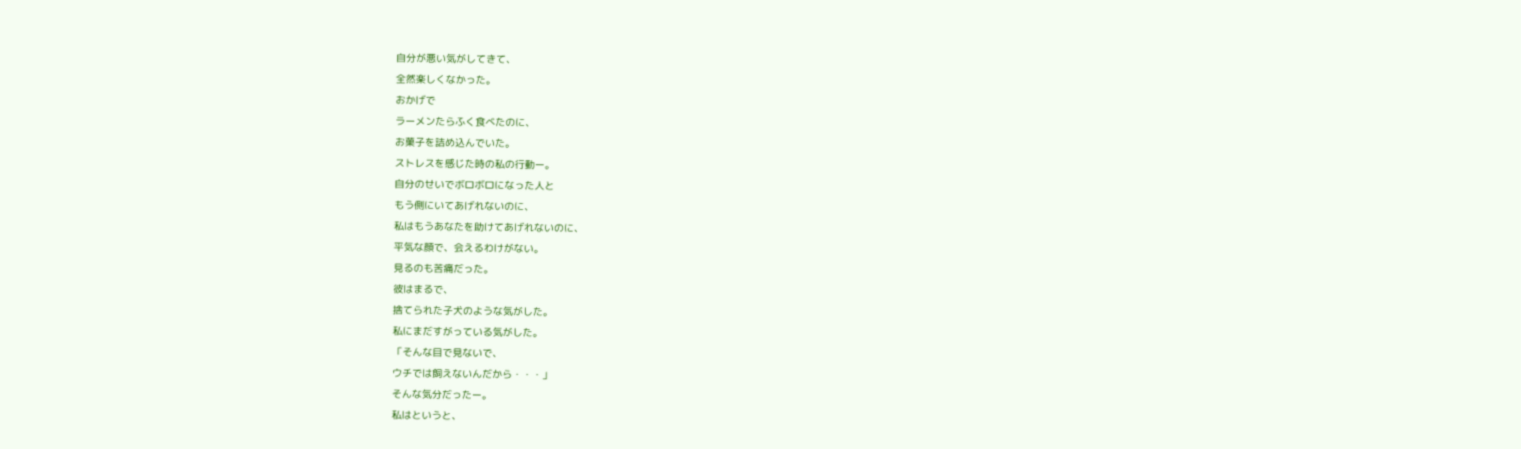自分が悪い気がしてきて、
全然楽しくなかった。
おかげで
ラーメンたらふく食べたのに、
お菓子を詰め込んでいた。
ストレスを感じた時の私の行動ー。
自分のせいでボロボロになった人と
もう側にいてあげれないのに、
私はもうあなたを助けてあげれないのに、
平気な顔で、会えるわけがない。
見るのも苦痛だった。
彼はまるで、
捨てられた子犬のような気がした。
私にまだすがっている気がした。
「そんな目で見ないで、
ウチでは飼えないんだから・・・」
そんな気分だったー。
私はというと、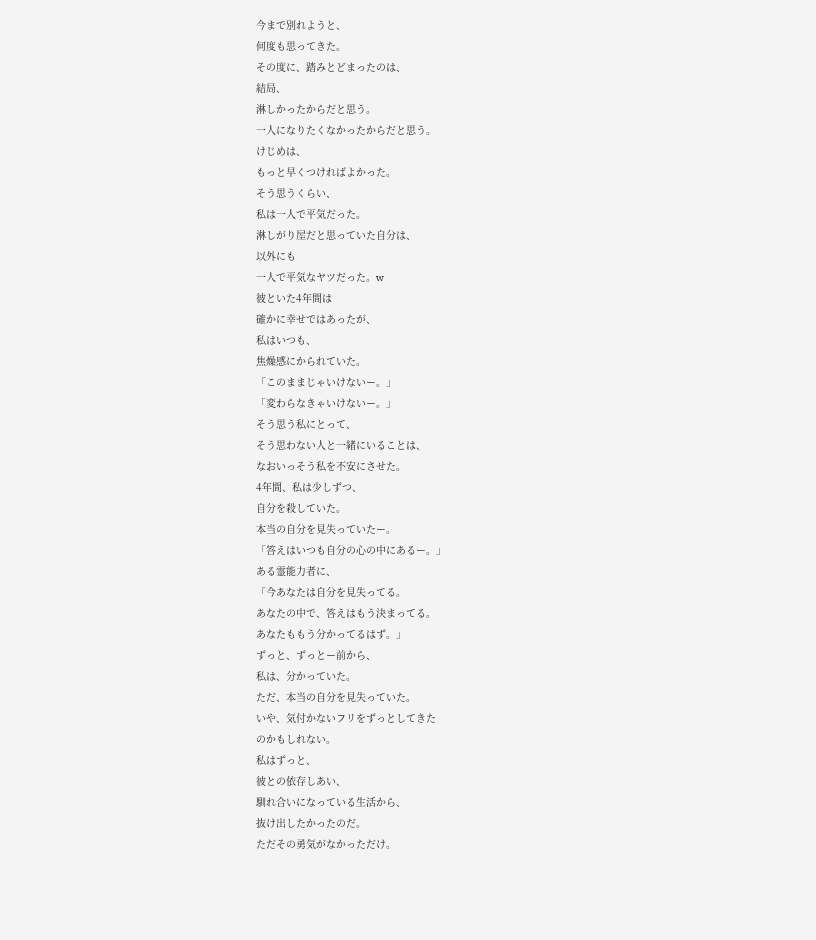今まで別れようと、
何度も思ってきた。
その度に、踏みとどまったのは、
結局、
淋しかったからだと思う。
一人になりたくなかったからだと思う。
けじめは、
もっと早くつければよかった。
そう思うくらい、
私は一人で平気だった。
淋しがり屋だと思っていた自分は、
以外にも
一人で平気なヤツだった。w
彼といた4年間は
確かに幸せではあったが、
私はいつも、
焦燥感にかられていた。
「このままじゃいけないー。」
「変わらなきゃいけないー。」
そう思う私にとって、
そう思わない人と一緒にいることは、
なおいっそう私を不安にさせた。
4年間、私は少しずつ、
自分を殺していた。
本当の自分を見失っていたー。
「答えはいつも自分の心の中にあるー。」
ある霊能力者に、
「今あなたは自分を見失ってる。
あなたの中で、答えはもう決まってる。
あなたももう分かってるはず。」
ずっと、ずっとー前から、
私は、分かっていた。
ただ、本当の自分を見失っていた。
いや、気付かないフリをずっとしてきた
のかもしれない。
私はずっと、
彼との依存しあい、
馴れ合いになっている生活から、
抜け出したかったのだ。
ただその勇気がなかっただけ。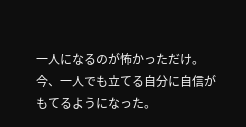一人になるのが怖かっただけ。
今、一人でも立てる自分に自信が
もてるようになった。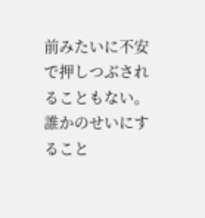前みたいに不安で押しつぶされることもない。
誰かのせいにすること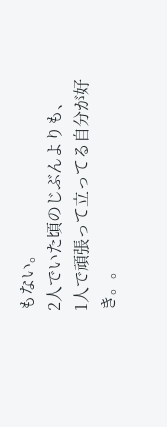もない。
2人でいた頃のじぶんよりも、
1人で頑張って立ってる自分が好き。。